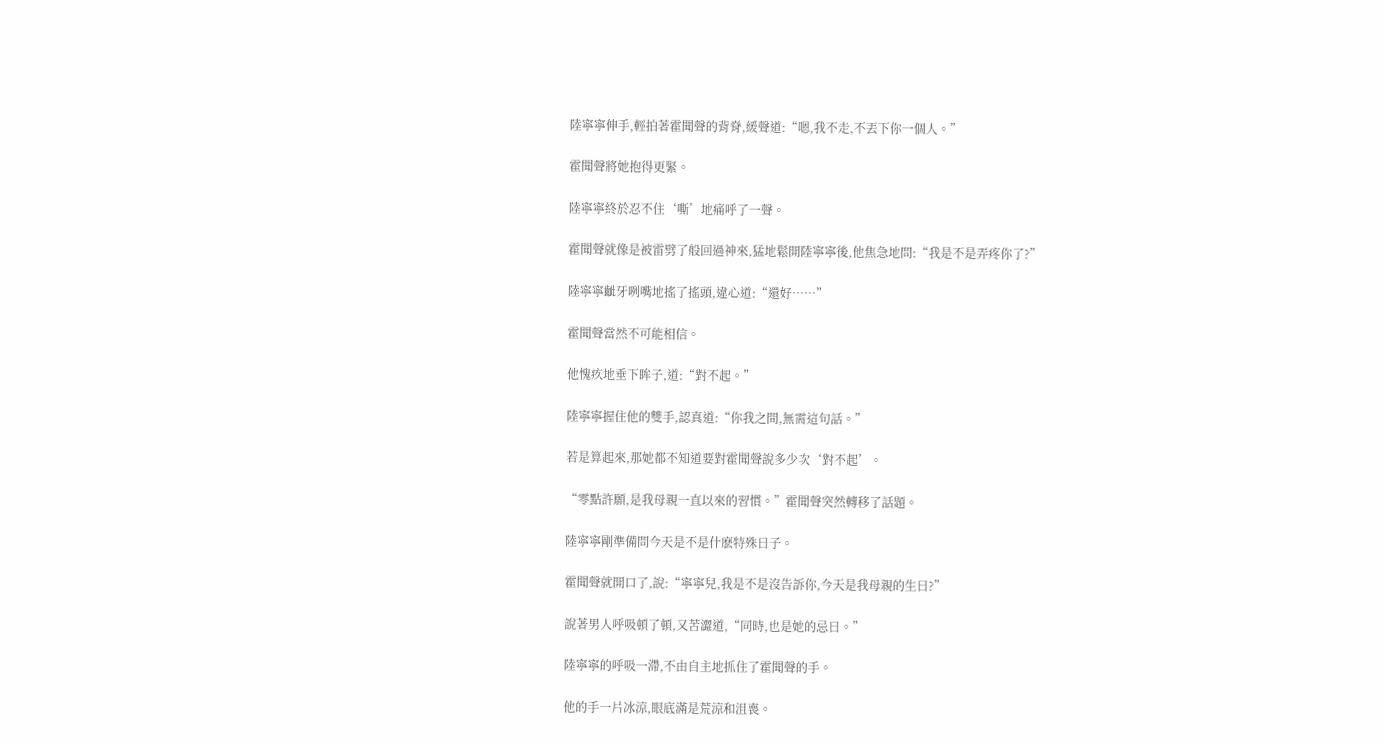陸寧寧伸手,輕拍著霍聞聲的背脊,緩聲道:“嗯,我不走,不丟下你一個人。”

霍聞聲將她抱得更緊。

陸寧寧終於忍不住‘嘶’地痛呼了一聲。

霍聞聲就像是被雷劈了般回過神來,猛地鬆開陸寧寧後,他焦急地問:“我是不是弄疼你了?”

陸寧寧齜牙咧嘴地搖了搖頭,違心道:“還好……”

霍聞聲當然不可能相信。

他愧疚地垂下眸子,道:“對不起。”

陸寧寧握住他的雙手,認真道:“你我之間,無需這句話。”

若是算起來,那她都不知道要對霍聞聲說多少次‘對不起’。

“零點許願,是我母親一直以來的習慣。”霍聞聲突然轉移了話題。

陸寧寧剛準備問今天是不是什麽特殊日子。

霍聞聲就開口了,說:“寧寧兒,我是不是沒告訴你,今天是我母親的生日?”

說著男人呼吸頓了頓,又苦澀道,“同時,也是她的忌日。”

陸寧寧的呼吸一滯,不由自主地抓住了霍聞聲的手。

他的手一片冰涼,眼底滿是荒涼和沮喪。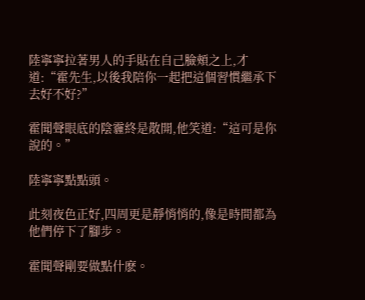陸寧寧拉著男人的手貼在自己臉頰之上,才道:“霍先生,以後我陪你一起把這個習慣繼承下去好不好?”

霍聞聲眼底的陰霾終是散開,他笑道:“這可是你說的。”

陸寧寧點點頭。

此刻夜色正好,四周更是靜悄悄的,像是時間都為他們停下了腳步。

霍聞聲剛要做點什麽。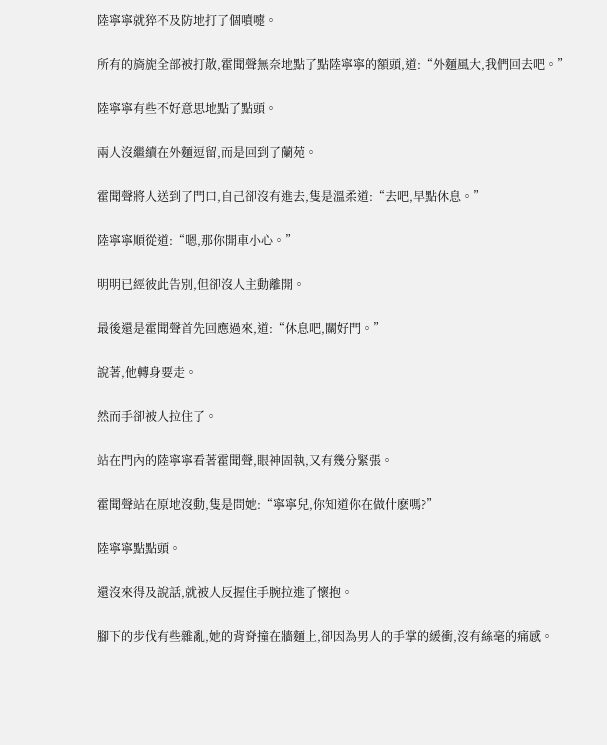陸寧寧就猝不及防地打了個噴嚏。

所有的旖旎全部被打散,霍聞聲無奈地點了點陸寧寧的額頭,道:“外麵風大,我們回去吧。”

陸寧寧有些不好意思地點了點頭。

兩人沒繼續在外麵逗留,而是回到了蘭苑。

霍聞聲將人送到了門口,自己卻沒有進去,隻是溫柔道:“去吧,早點休息。”

陸寧寧順從道:“嗯,那你開車小心。”

明明已經彼此告別,但卻沒人主動離開。

最後還是霍聞聲首先回應過來,道:“休息吧,關好門。”

說著,他轉身要走。

然而手卻被人拉住了。

站在門內的陸寧寧看著霍聞聲,眼神固執,又有幾分緊張。

霍聞聲站在原地沒動,隻是問她:“寧寧兒,你知道你在做什麽嗎?”

陸寧寧點點頭。

還沒來得及說話,就被人反握住手腕拉進了懷抱。

腳下的步伐有些雜亂,她的背脊撞在牆麵上,卻因為男人的手掌的緩衝,沒有絲毫的痛感。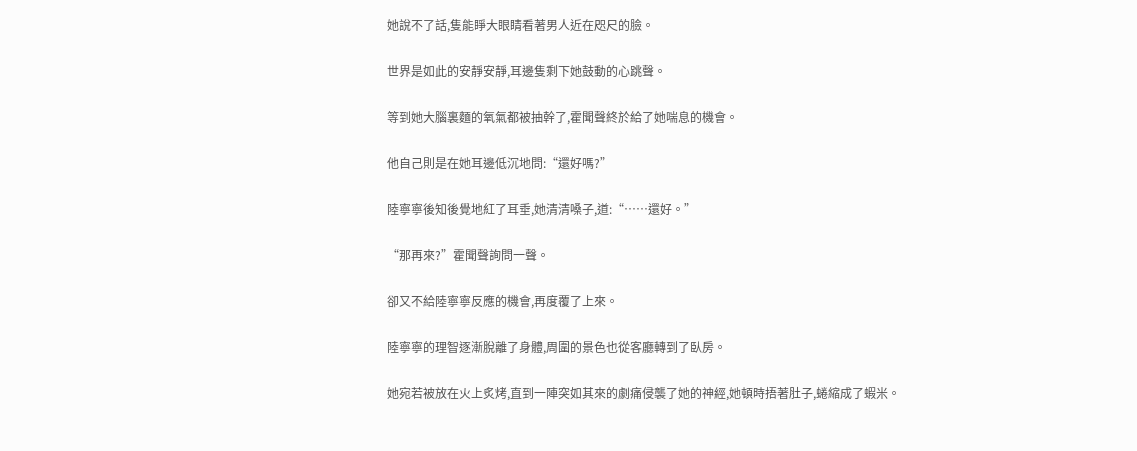她說不了話,隻能睜大眼睛看著男人近在咫尺的臉。

世界是如此的安靜安靜,耳邊隻剩下她鼓動的心跳聲。

等到她大腦裏麵的氧氣都被抽幹了,霍聞聲終於給了她喘息的機會。

他自己則是在她耳邊低沉地問:“還好嗎?”

陸寧寧後知後覺地紅了耳垂,她清清嗓子,道:“……還好。”

“那再來?”霍聞聲詢問一聲。

卻又不給陸寧寧反應的機會,再度覆了上來。

陸寧寧的理智逐漸脫離了身體,周圍的景色也從客廳轉到了臥房。

她宛若被放在火上炙烤,直到一陣突如其來的劇痛侵襲了她的神經,她頓時捂著肚子,蜷縮成了蝦米。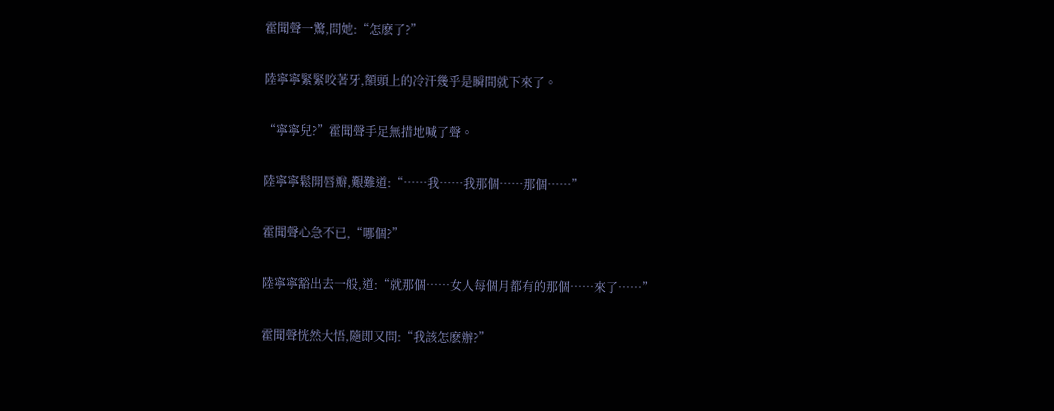霍聞聲一驚,問她:“怎麽了?”

陸寧寧緊緊咬著牙,額頭上的冷汗幾乎是瞬間就下來了。

“寧寧兒?”霍聞聲手足無措地喊了聲。

陸寧寧鬆開唇瓣,艱難道:“……我……我那個……那個……”

霍聞聲心急不已,“哪個?”

陸寧寧豁出去一般,道:“就那個……女人每個月都有的那個……來了……”

霍聞聲恍然大悟,隨即又問:“我該怎麽辦?”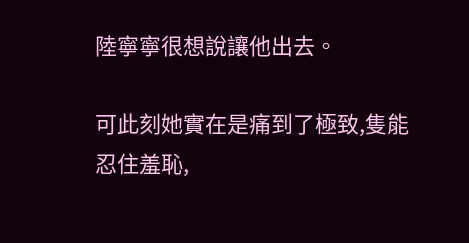陸寧寧很想說讓他出去。

可此刻她實在是痛到了極致,隻能忍住羞恥,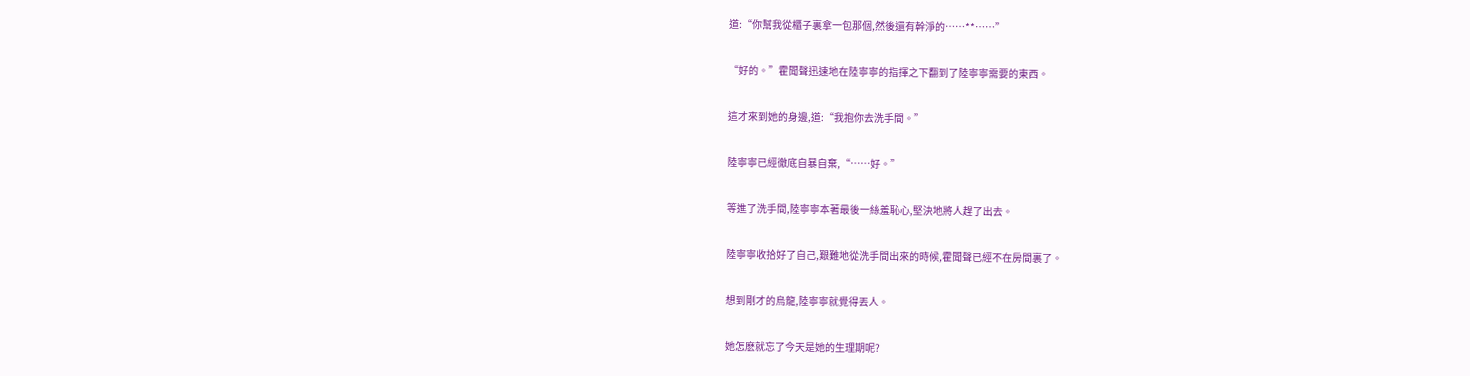道:“你幫我從櫃子裏拿一包那個,然後還有幹淨的……**……”

“好的。”霍聞聲迅速地在陸寧寧的指揮之下翻到了陸寧寧需要的東西。

這才來到她的身邊,道:“我抱你去洗手間。”

陸寧寧已經徹底自暴自棄,“……好。”

等進了洗手間,陸寧寧本著最後一絲羞恥心,堅決地將人趕了出去。

陸寧寧收拾好了自己,艱難地從洗手間出來的時候,霍聞聲已經不在房間裏了。

想到剛才的烏龍,陸寧寧就覺得丟人。

她怎麽就忘了今天是她的生理期呢?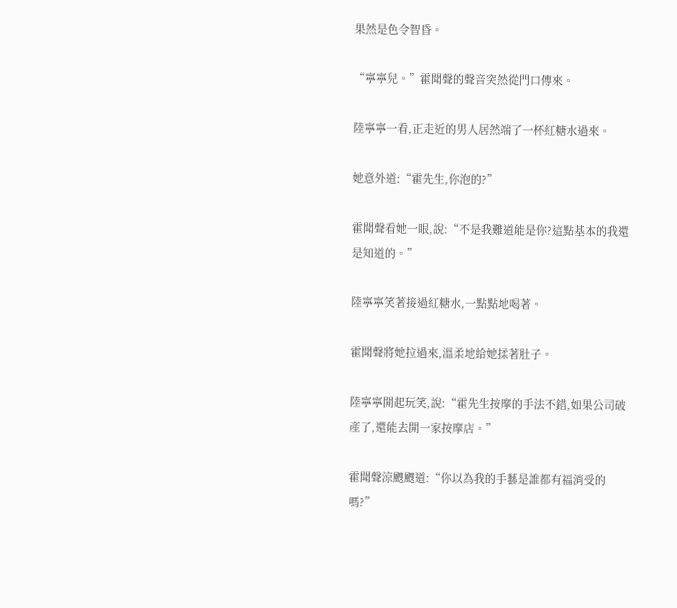果然是色令智昏。

“寧寧兒。”霍聞聲的聲音突然從門口傳來。

陸寧寧一看,正走近的男人居然端了一杯紅糖水過來。

她意外道:“霍先生,你泡的?”

霍聞聲看她一眼,說:“不是我難道能是你?這點基本的我還是知道的。”

陸寧寧笑著接過紅糖水,一點點地喝著。

霍聞聲將她拉過來,溫柔地給她揉著肚子。

陸寧寧開起玩笑,說:“霍先生按摩的手法不錯,如果公司破產了,還能去開一家按摩店。”

霍聞聲涼颼颼道:“你以為我的手藝是誰都有福消受的嗎?”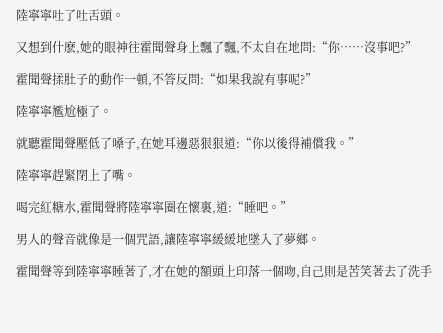陸寧寧吐了吐舌頭。

又想到什麽,她的眼神往霍聞聲身上飄了飄,不太自在地問:“你……沒事吧?”

霍聞聲揉肚子的動作一頓,不答反問:“如果我說有事呢?”

陸寧寧尷尬極了。

就聽霍聞聲壓低了嗓子,在她耳邊惡狠狠道:“你以後得補償我。”

陸寧寧趕緊閉上了嘴。

喝完紅糖水,霍聞聲將陸寧寧圈在懷裏,道:“睡吧。”

男人的聲音就像是一個咒語,讓陸寧寧緩緩地墜入了夢鄉。

霍聞聲等到陸寧寧睡著了,才在她的額頭上印落一個吻,自己則是苦笑著去了洗手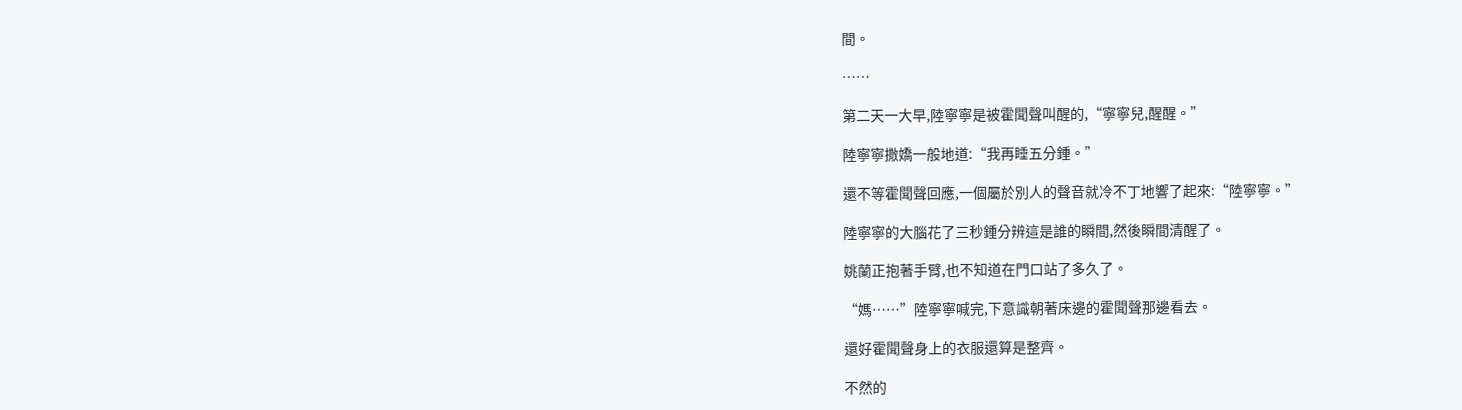間。

……

第二天一大早,陸寧寧是被霍聞聲叫醒的,“寧寧兒,醒醒。”

陸寧寧撒嬌一般地道:“我再睡五分鍾。”

還不等霍聞聲回應,一個屬於別人的聲音就冷不丁地響了起來:“陸寧寧。”

陸寧寧的大腦花了三秒鍾分辨這是誰的瞬間,然後瞬間清醒了。

姚蘭正抱著手臂,也不知道在門口站了多久了。

“媽……”陸寧寧喊完,下意識朝著床邊的霍聞聲那邊看去。

還好霍聞聲身上的衣服還算是整齊。

不然的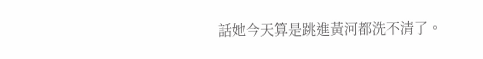話她今天算是跳進黃河都洗不清了。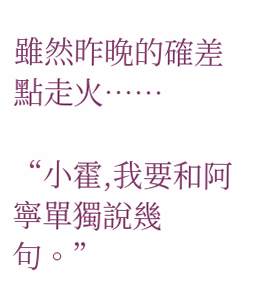雖然昨晚的確差點走火……

“小霍,我要和阿寧單獨說幾句。”